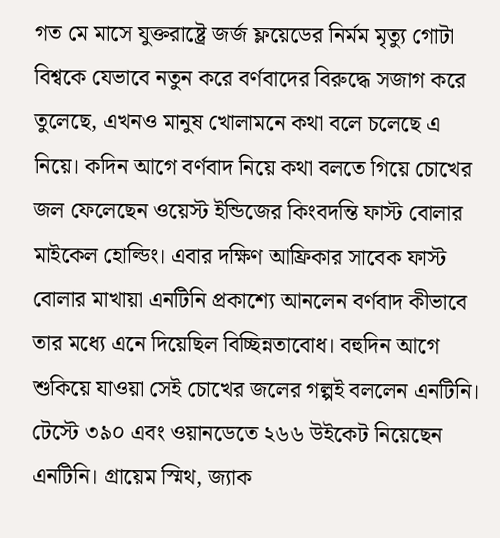গত মে মাসে যুক্তরাষ্ট্রে জর্জ ফ্লয়েডের নির্মম মৃত্যু গোটা বিশ্বকে যেভাবে নতুন করে বর্ণবাদের বিরুদ্ধে সজাগ করে তুলেছে, এখনও মানুষ খোলামনে কথা বলে চলেছে এ নিয়ে। কদিন আগে বর্ণবাদ নিয়ে কথা বলতে গিয়ে চোখের জল ফেলেছেন ওয়েস্ট ইন্ডিজের কিংবদন্তি ফাস্ট বোলার মাইকেল হোল্ডিং। এবার দক্ষিণ আফ্রিকার সাবেক ফাস্ট বোলার মাখায়া এনটিনি প্রকাশ্যে আনলেন বর্ণবাদ কীভাবে তার মধ্যে এনে দিয়েছিল বিচ্ছিন্নতাবোধ। বহুদিন আগে শুকিয়ে যাওয়া সেই চোখের জলের গল্পই বললেন এনটিনি।
টেস্টে ৩৯০ এবং ওয়ানডেতে ২৬৬ উইকেট নিয়েছেন এনটিনি। গ্রায়েম স্মিথ, জ্যাক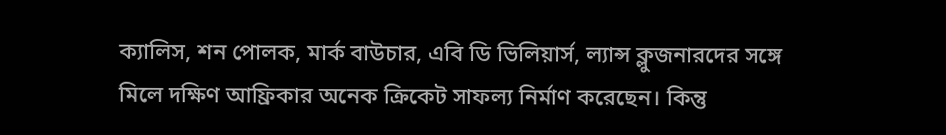ক্যালিস, শন পোলক, মার্ক বাউচার, এবি ডি ভিলিয়ার্স, ল্যান্স ক্লুজনারদের সঙ্গে মিলে দক্ষিণ আফ্রিকার অনেক ক্রিকেট সাফল্য নির্মাণ করেছেন। কিন্তু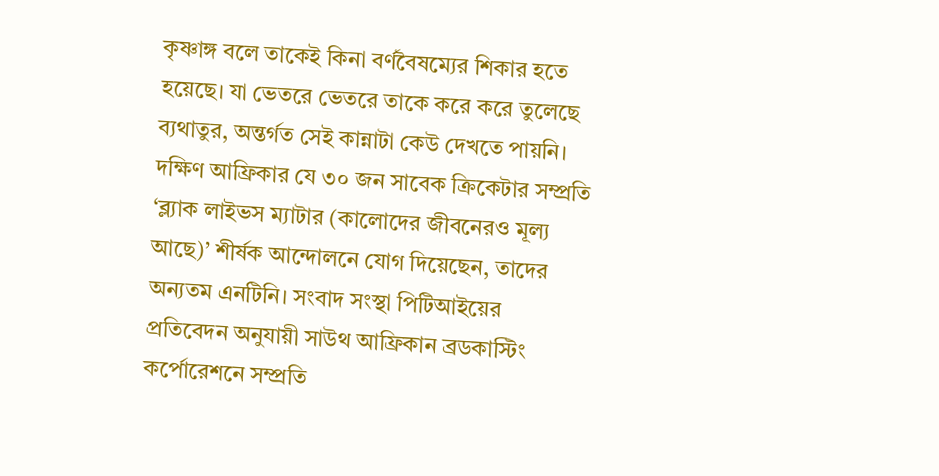কৃষ্ণাঙ্গ বলে তাকেই কিনা বর্ণবৈষম্যের শিকার হতে হয়েছে। যা ভেতরে ভেতরে তাকে করে করে তুলেছে ব্যথাতুর, অন্তর্গত সেই কান্নাটা কেউ দেখতে পায়নি।
দক্ষিণ আফ্রিকার যে ৩০ জন সাবেক ক্রিকেটার সম্প্রতি ‘ব্ল্যাক লাইভস ম্যাটার (কালোদের জীবনেরও মূল্য আছে)’ শীর্ষক আন্দোলনে যোগ দিয়েছেন, তাদের অন্যতম এনটিনি। সংবাদ সংস্থা পিটিআইয়ের প্রতিবেদন অনুযায়ী সাউথ আফ্রিকান ব্রডকাস্টিং কর্পোরেশনে সম্প্রতি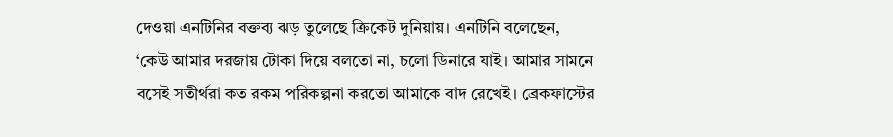দেওয়া এনটিনির বক্তব্য ঝড় তুলেছে ক্রিকেট দুনিয়ায়। এনটিনি বলেছেন, ‘কেউ আমার দরজায় টোকা দিয়ে বলতো না, চলো ডিনারে যাই। আমার সামনে বসেই সতীর্থরা কত রকম পরিকল্পনা করতো আমাকে বাদ রেখেই। ব্রেকফাস্টের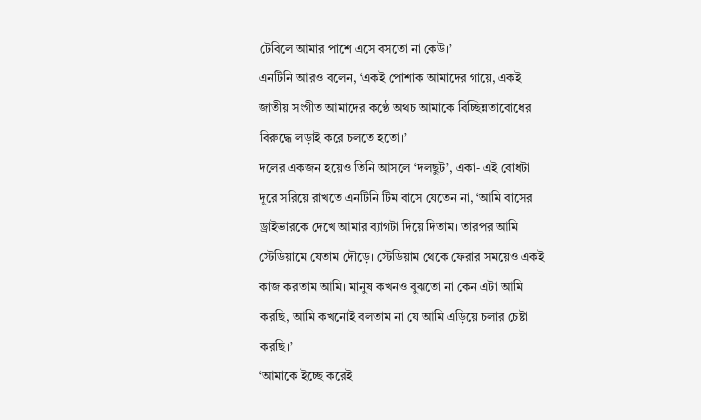টেবিলে আমার পাশে এসে বসতো না কেউ।’
এনটিনি আরও বলেন, ‘একই পোশাক আমাদের গায়ে, একই জাতীয় সংগীত আমাদের কণ্ঠে অথচ আমাকে বিচ্ছিন্নতাবোধের বিরুদ্ধে লড়াই করে চলতে হতো।’
দলের একজন হয়েও তিনি আসলে ‘দলছুট’, একা- এই বোধটা দূরে সরিয়ে রাখতে এনটিনি টিম বাসে যেতেন না, ‘আমি বাসের ড্রাইভারকে দেখে আমার ব্যাগটা দিয়ে দিতাম। তারপর আমি স্টেডিয়ামে যেতাম দৌড়ে। স্টেডিয়াম থেকে ফেরার সময়েও একই কাজ করতাম আমি। মানুষ কখনও বুঝতো না কেন এটা আমি করছি, আমি কখনোই বলতাম না যে আমি এড়িয়ে চলার চেষ্টা করছি।’
‘আমাকে ইচ্ছে করেই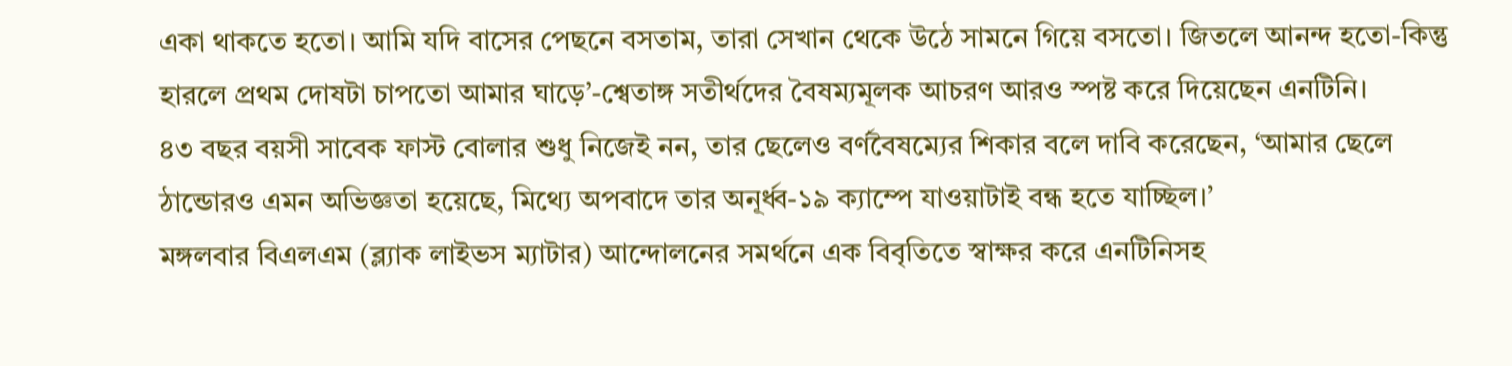একা থাকতে হতো। আমি যদি বাসের পেছনে বসতাম, তারা সেখান থেকে উঠে সামনে গিয়ে বসতো। জিতলে আনন্দ হতো-কিন্তু হারলে প্রথম দোষটা চাপতো আমার ঘাড়ে’-শ্বেতাঙ্গ সতীর্থদের বৈষম্যমূলক আচরণ আরও স্পষ্ট করে দিয়েছেন এনটিনি।
৪৩ বছর বয়সী সাবেক ফাস্ট বোলার শুধু নিজেই নন, তার ছেলেও বর্ণবৈষম্যের শিকার বলে দাবি করেছেন, ‘আমার ছেলে ঠান্ডোরও এমন অভিজ্ঞতা হয়েছে, মিথ্যে অপবাদে তার অনূর্ধ্ব-১৯ ক্যাম্পে যাওয়াটাই বন্ধ হতে যাচ্ছিল।’
মঙ্গলবার বিএলএম (ব্ল্যাক লাইভস ম্যাটার) আন্দোলনের সমর্থনে এক বিবৃতিতে স্বাক্ষর করে এনটিনিসহ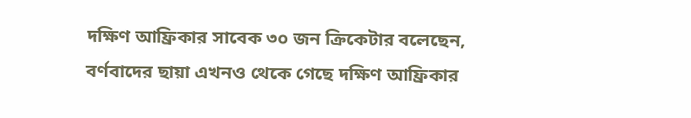দক্ষিণ আফ্রিকার সাবেক ৩০ জন ক্রিকেটার বলেছেন, বর্ণবাদের ছায়া এখনও থেকে গেছে দক্ষিণ আফ্রিকার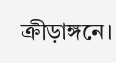ক্রীড়াঙ্গনে।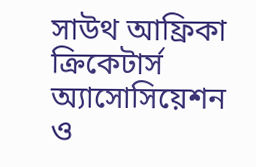সাউথ আফ্রিকা ক্রিকেটার্স অ্যাসোসিয়েশন ও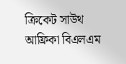ক্রিকেট সাউথ আফ্রিকা বিএলএম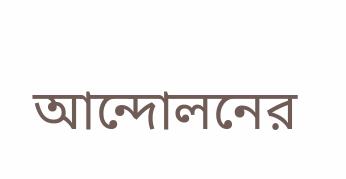আন্দোলনের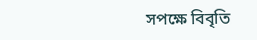সপক্ষে বিবৃতি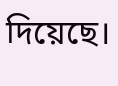দিয়েছে।